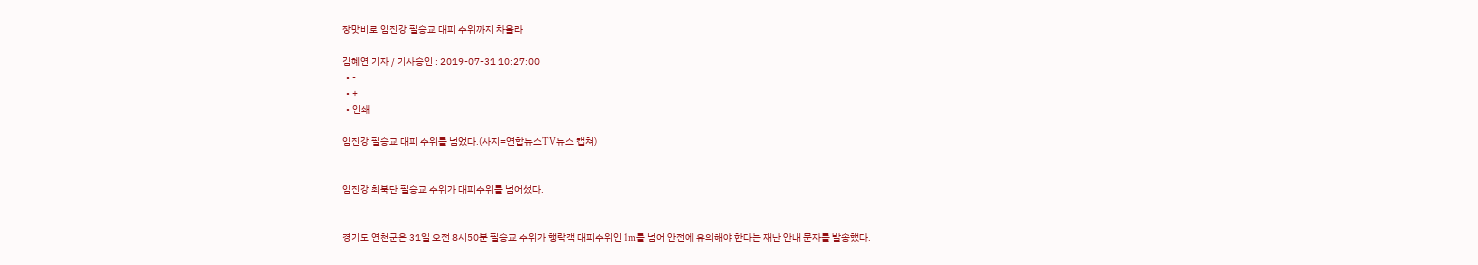장맛비로 임진강 필승교 대피 수위까지 차올라

김혜연 기자 / 기사승인 : 2019-07-31 10:27:00
  • -
  • +
  • 인쇄

임진강 필승교 대피 수위를 넘었다.(사지=연합뉴스TV뉴스 캡쳐)


임진강 최북단 필승교 수위가 대피수위를 넘어섰다.


경기도 연천군은 31일 오전 8시50분 필승교 수위가 행락객 대피수위인 1m를 넘어 안전에 유의해야 한다는 재난 안내 문자를 발송했다.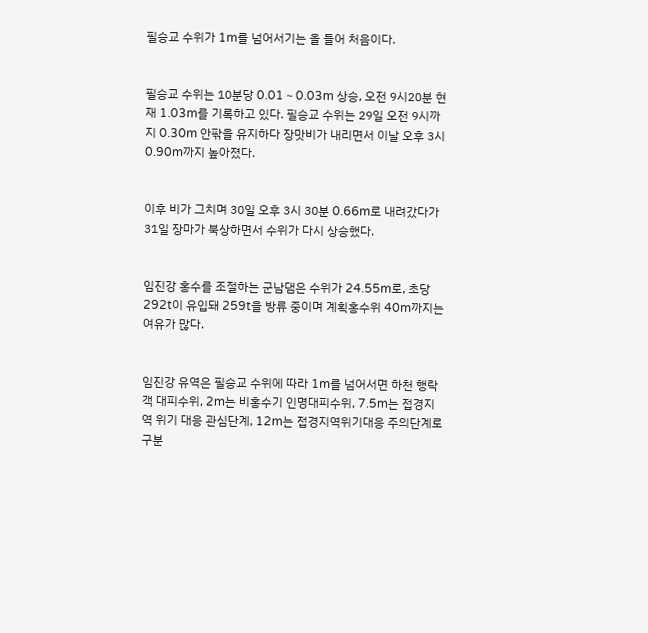필승교 수위가 1m를 넘어서기는 올 들어 처음이다.


필승교 수위는 10분당 0.01∼0.03m 상승, 오전 9시20분 현재 1.03m를 기록하고 있다. 필승교 수위는 29일 오전 9시까지 0.30m 안팎을 유지하다 장맛비가 내리면서 이날 오후 3시 0.90m까지 높아졌다.


이후 비가 그치며 30일 오후 3시 30분 0.66m로 내려갔다가 31일 장마가 북상하면서 수위가 다시 상승했다.


임진강 홍수를 조절하는 군남댐은 수위가 24.55m로, 초당 292t이 유입돼 259t을 방류 중이며 계획홍수위 40m까지는 여유가 많다.


임진강 유역은 필승교 수위에 따라 1m를 넘어서면 하천 행락객 대피수위, 2m는 비홍수기 인명대피수위, 7.5m는 접경지역 위기 대응 관심단계, 12m는 접경지역위기대응 주의단계로 구분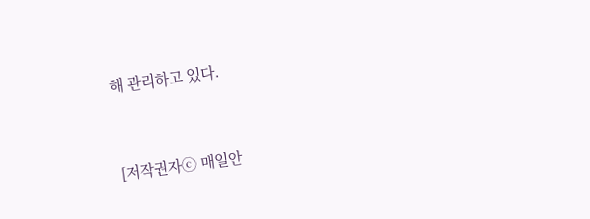해 관리하고 있다.


[저작권자ⓒ 매일안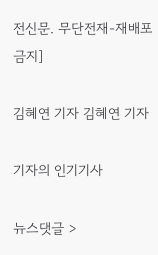전신문. 무단전재-재배포 금지]

김혜연 기자 김혜연 기자

기자의 인기기사

뉴스댓글 >